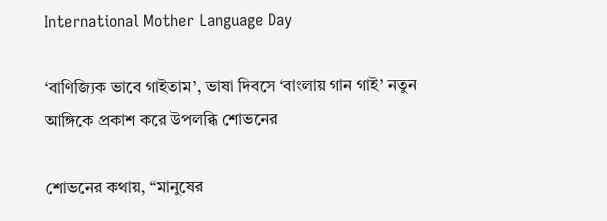International Mother Language Day

‘বাণিজ্যিক ভাবে গাইতাম’, ভাষা দিবসে ‘বাংলায় গান গাই’ নতুন আঙ্গিকে প্রকাশ করে উপলব্ধি শোভনের

শোভনের কথায়, ‘‘মানুষের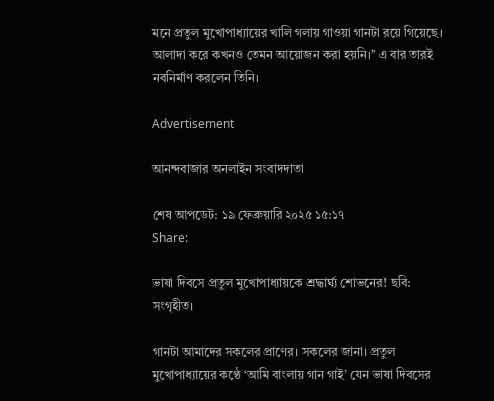মনে প্রতুল মুখোপাধ্যায়ের খালি গলায় গাওয়া গানটা রয়ে গিয়েছে। আলাদা করে কখনও তেমন আয়োজন করা হয়নি।’’ এ বার তারই নবনির্মাণ করলেন তিনি।

Advertisement

আনন্দবাজার অনলাইন সংবাদদাতা

শেষ আপডেট: ১৯ ফেব্রুয়ারি ২০২৫ ১৫:১৭
Share:

ভাষা দিবসে প্রতুল মুখোপাধ্যায়কে শ্রদ্ধার্ঘ্য শোভনের! ছবি: সংগৃহীত।

গানটা আমাদের সকলের প্রাণের। সকলের জানা। প্রতুল মুখোপাধ্যায়ের কণ্ঠে ‘আমি বাংলায় গান গাই’ যেন ভাষা দিবসের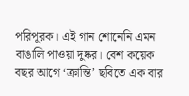পরিপূরক। এই গান শোনেনি এমন বাঙালি পাওয়া দুষ্কর। বেশ কয়েক বছর আগে ‘ক্রান্তি’ ছবিতে এক বার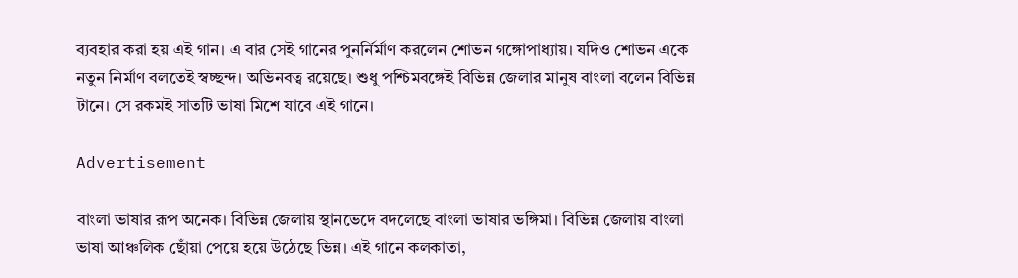ব্যবহার করা হয় এই গান। এ বার সেই গানের পুনর্নির্মাণ করলেন শোভন গঙ্গোপাধ্যায়। যদিও শোভন একে নতুন নির্মাণ বলতেই স্বচ্ছন্দ। অভিনবত্ব রয়েছে। শুধু পশ্চিমবঙ্গেই বিভিন্ন জেলার মানুষ বাংলা বলেন বিভিন্ন টানে। সে রকমই সাতটি ভাষা মিশে যাবে এই গানে।

Advertisement

বাংলা ভাষার রূপ অনেক। বিভিন্ন জেলায় স্থানভেদে বদলেছে বাংলা ভাষার ভঙ্গিমা। বিভিন্ন জেলায় বাংলা ভাষা আঞ্চলিক ছোঁয়া পেয়ে হয়ে উঠেছে ভিন্ন। এই গানে কলকাতা,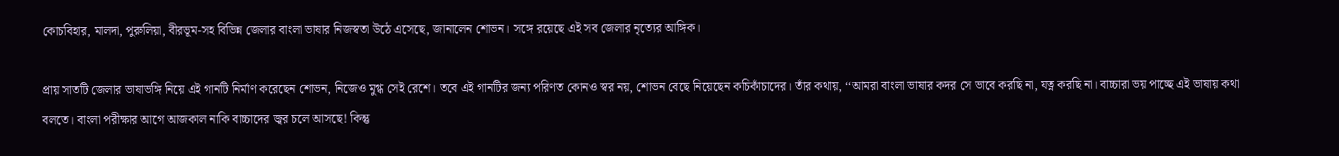কোচবিহার, মালদা, পুরুলিয়া, বীরভূম-সহ বিভিন্ন জেলার বাংলা ভাষার নিজস্বতা উঠে এসেছে, জানালেন শোভন। সঙ্গে রয়েছে এই সব জেলার নৃত্যের আঙ্গিক।

প্রায় সাতটি জেলার ভাষাভঙ্গি নিয়ে এই গানটি নির্মাণ করেছেন শোভন, নিজেও মুগ্ধ সেই রেশে। তবে এই গানটির জন্য পরিণত কোনও স্বর নয়, শোভন বেছে নিয়েছেন কচিকাঁচাদের। তাঁর কথায়, ‘‘আমরা বাংলা ভাষার কদর সে ভাবে করছি না, যত্ন করছি না। বাচ্চারা ভয় পাচ্ছে এই ভাষায় কথা বলতে। বাংলা পরীক্ষার আগে আজকাল নাকি বাচ্চাদের জ্বর চলে আসছে! কিন্তু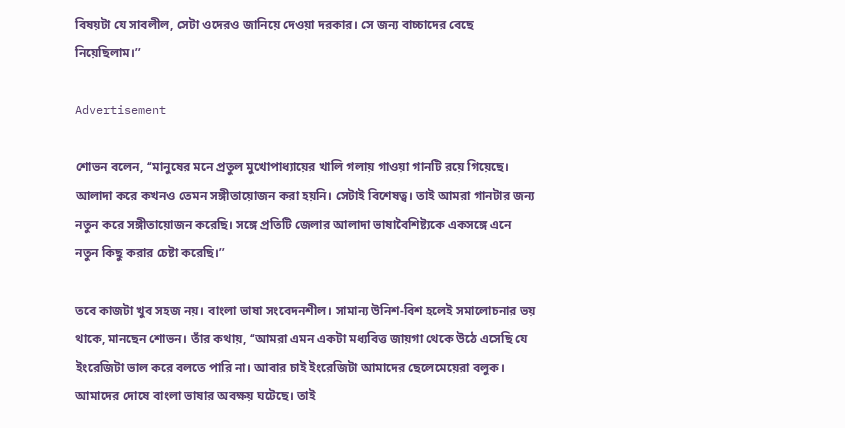বিষয়টা যে সাবলীল, সেটা ওদেরও জানিয়ে দেওয়া দরকার। সে জন্য বাচ্চাদের বেছে নিয়েছিলাম।’’

Advertisement

শোভন বলেন, ‘‘মানুষের মনে প্রতুল মুখোপাধ্যায়ের খালি গলায় গাওয়া গানটি রয়ে গিয়েছে। আলাদা করে কখনও তেমন সঙ্গীতায়োজন করা হয়নি। সেটাই বিশেষত্ব। তাই আমরা গানটার জন্য নতুন করে সঙ্গীতায়োজন করেছি। সঙ্গে প্রতিটি জেলার আলাদা ভাষাবৈশিষ্ট্যকে একসঙ্গে এনে নতুন কিছু করার চেষ্টা করেছি।’’

তবে কাজটা খুব সহজ নয়। বাংলা ভাষা সংবেদনশীল। সামান্য উনিশ-বিশ হলেই সমালোচনার ভয় থাকে, মানছেন শোভন। তাঁর কথায়, ‘‘আমরা এমন একটা মধ্যবিত্ত জায়গা থেকে উঠে এসেছি যে ইংরেজিটা ভাল করে বলতে পারি না। আবার চাই ইংরেজিটা আমাদের ছেলেমেয়েরা বলুক। আমাদের দোষে বাংলা ভাষার অবক্ষয় ঘটেছে। তাই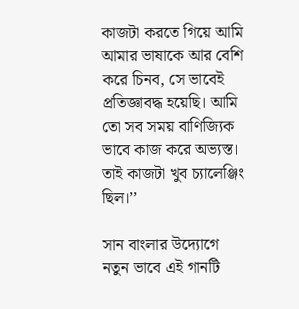কাজটা করতে গিয়ে আমি আমার ভাষাকে আর বেশি করে চিনব, সে ভাবেই প্রতিজ্ঞাবদ্ধ হয়েছি। আমি তো সব সময় বাণিজ্যিক ভাবে কাজ করে অভ্যস্ত। তাই কাজটা খুব চ্যালেঞ্জিং ছিল।’’

সান বাংলার উদ্যোগে নতুন ভাবে এই গানটি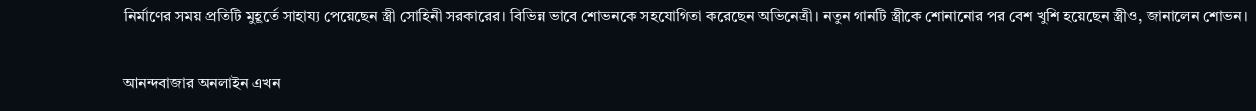নির্মাণের সময় প্রতিটি মুহূর্তে সাহায্য পেয়েছেন স্ত্রী সোহিনী সরকারের। বিভিন্ন ভাবে শোভনকে সহযোগিতা করেছেন অভিনেত্রী। নতুন গানটি স্ত্রীকে শোনানোর পর বেশ খুশি হয়েছেন স্ত্রীও, জানালেন শোভন।

আনন্দবাজার অনলাইন এখন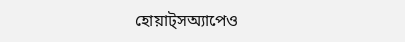হোয়াট্‌সঅ্যাপেও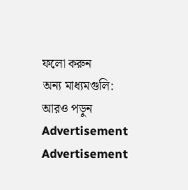ফলো করুন
অন্য মাধ্যমগুলি:
আরও পড়ুন
Advertisement
Advertisement